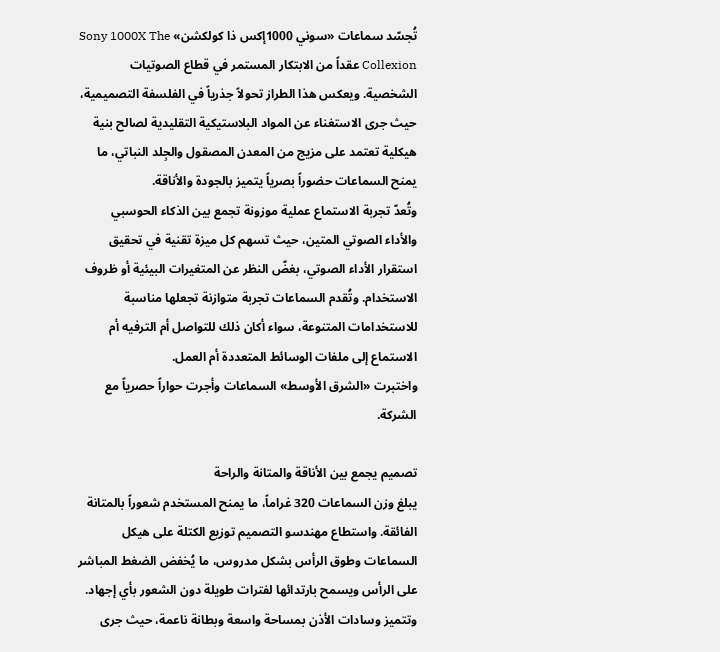تُجسّد سماعات «سوني 1000إكس ذا كولكشن» Sony 1000X The Collexion عقداً من الابتكار المستمر في قطاع الصوتيات الشخصية. ويعكس هذا الطراز تحولاً جذرياً في الفلسفة التصميمية، حيث جرى الاستغناء عن المواد البلاستيكية التقليدية لصالح بنية هيكلية تعتمد على مزيج من المعدن المصقول والجِلد النباتي، ما يمنح السماعات حضوراً بصرياً يتميز بالجودة والأناقة.
وتُعدّ تجربة الاستماع عملية موزونة تجمع بين الذكاء الحوسبي والأداء الصوتي المتين، حيث تسهم كل ميزة تقنية في تحقيق استقرار الأداء الصوتي، بغضّ النظر عن المتغيرات البيئية أو ظروف الاستخدام. وتُقدم السماعات تجربة متوازنة تجعلها مناسبة للاستخدامات المتنوعة، سواء أكان ذلك للتواصل أم الترفيه أم الاستماع إلى ملفات الوسائط المتعددة أم العمل.
واختبرت «الشرق الأوسط» السماعات وأجرت حواراً حصرياً مع الشركة.

تصميم يجمع بين الأناقة والمتانة والراحة
يبلغ وزن السماعات 320 غراماً، ما يمنح المستخدم شعوراً بالمتانة الفائقة. واستطاع مهندسو التصميم توزيع الكتلة على هيكل السماعات وطوق الرأس بشكل مدروس، ما يُخفض الضغط المباشر على الرأس ويسمح بارتدائها لفترات طويلة دون الشعور بأي إجهاد. وتتميز وسادات الأذن بمساحة واسعة وبطانة ناعمة، حيث جرى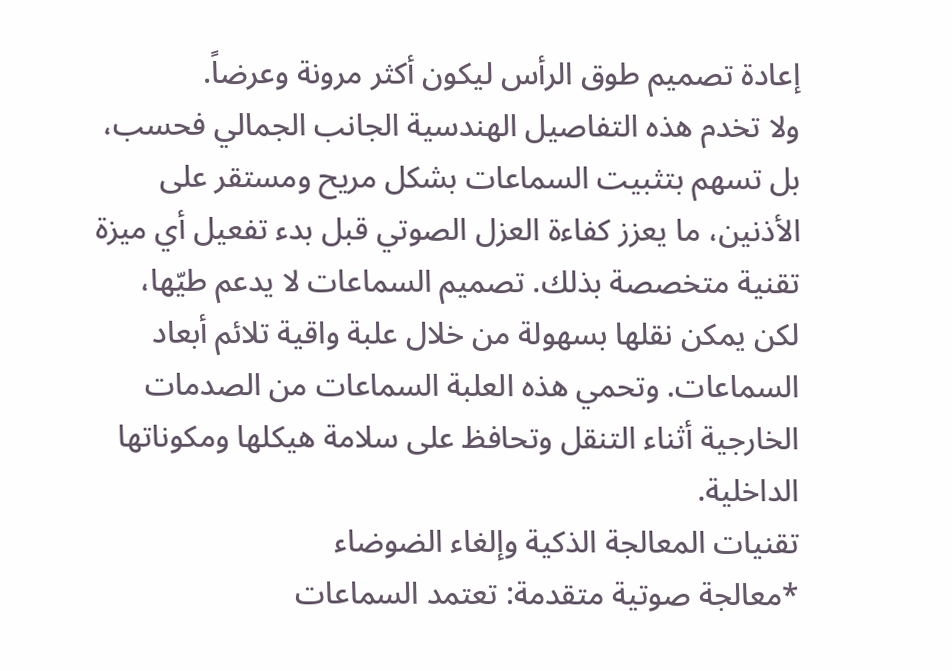إعادة تصميم طوق الرأس ليكون أكثر مرونة وعرضاً.
ولا تخدم هذه التفاصيل الهندسية الجانب الجمالي فحسب، بل تسهم بتثبيت السماعات بشكل مريح ومستقر على الأذنين، ما يعزز كفاءة العزل الصوتي قبل بدء تفعيل أي ميزة تقنية متخصصة بذلك. تصميم السماعات لا يدعم طيّها، لكن يمكن نقلها بسهولة من خلال علبة واقية تلائم أبعاد السماعات. وتحمي هذه العلبة السماعات من الصدمات الخارجية أثناء التنقل وتحافظ على سلامة هيكلها ومكوناتها الداخلية.
تقنيات المعالجة الذكية وإلغاء الضوضاء
*معالجة صوتية متقدمة: تعتمد السماعات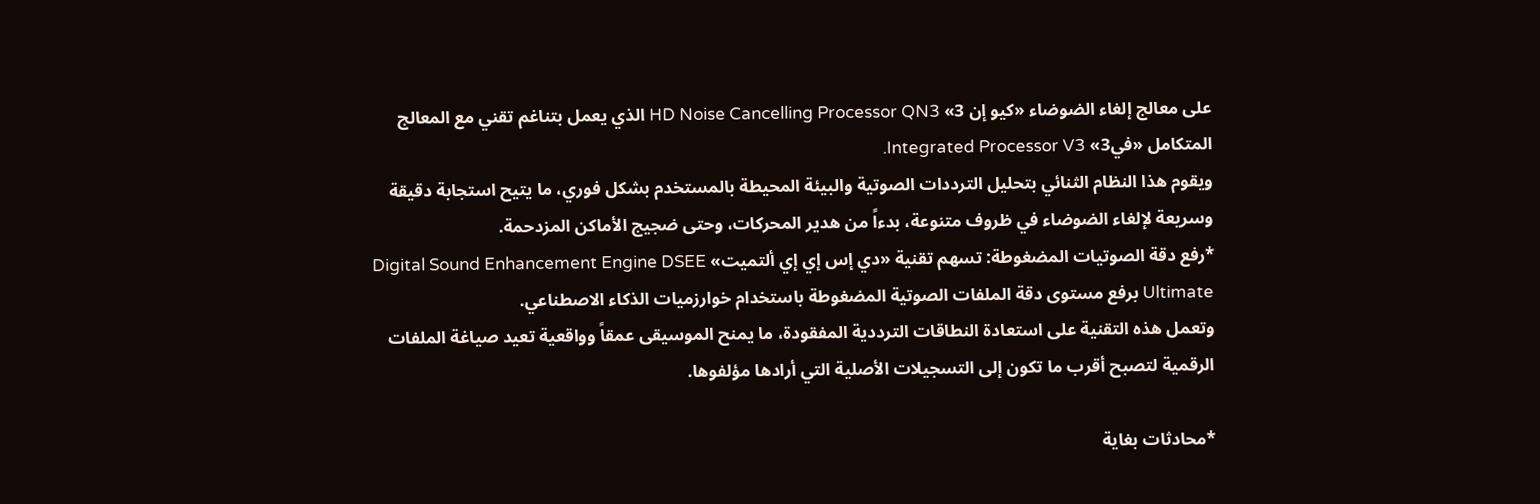على معالج إلغاء الضوضاء «كيو إن 3» HD Noise Cancelling Processor QN3 الذي يعمل بتناغم تقني مع المعالج المتكامل «في3» Integrated Processor V3.
ويقوم هذا النظام الثنائي بتحليل الترددات الصوتية والبيئة المحيطة بالمستخدم بشكل فوري، ما يتيح استجابة دقيقة وسريعة لإلغاء الضوضاء في ظروف متنوعة، بدءاً من هدير المحركات، وحتى ضجيج الأماكن المزدحمة.
*رفع دقة الصوتيات المضغوطة: تسهم تقنية «دي إس إي إي ألتميت» Digital Sound Enhancement Engine DSEE Ultimate برفع مستوى دقة الملفات الصوتية المضغوطة باستخدام خوارزميات الذكاء الاصطناعي.
وتعمل هذه التقنية على استعادة النطاقات الترددية المفقودة، ما يمنح الموسيقى عمقاً وواقعية تعيد صياغة الملفات الرقمية لتصبح أقرب ما تكون إلى التسجيلات الأصلية التي أرادها مؤلفوها.

*محادثات بغاية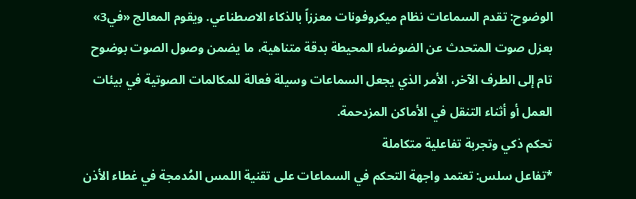الوضوح: تقدم السماعات نظام ميكروفونات معززاً بالذكاء الاصطناعي. ويقوم المعالج «في3» بعزل صوت المتحدث عن الضوضاء المحيطة بدقة متناهية، ما يضمن وصول الصوت بوضوح تام إلى الطرف الآخر، الأمر الذي يجعل السماعات وسيلة فعالة للمكالمات الصوتية في بيئات العمل أو أثناء التنقل في الأماكن المزدحمة.
تحكم ذكي وتجربة تفاعلية متكاملة
*تفاعل سلس: تعتمد واجهة التحكم في السماعات على تقنية اللمس المُدمجة في غطاء الأذن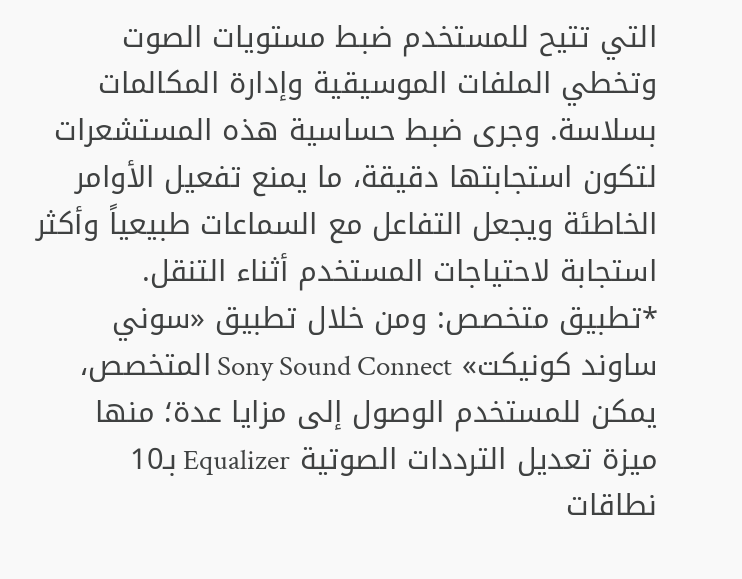التي تتيح للمستخدم ضبط مستويات الصوت وتخطي الملفات الموسيقية وإدارة المكالمات بسلاسة. وجرى ضبط حساسية هذه المستشعرات لتكون استجابتها دقيقة، ما يمنع تفعيل الأوامر الخاطئة ويجعل التفاعل مع السماعات طبيعياً وأكثر استجابة لاحتياجات المستخدم أثناء التنقل.
*تطبيق متخصص: ومن خلال تطبيق «سوني ساوند كونيكت» Sony Sound Connect المتخصص، يمكن للمستخدم الوصول إلى مزايا عدة؛ منها ميزة تعديل الترددات الصوتية Equalizer بـ10 نطاقات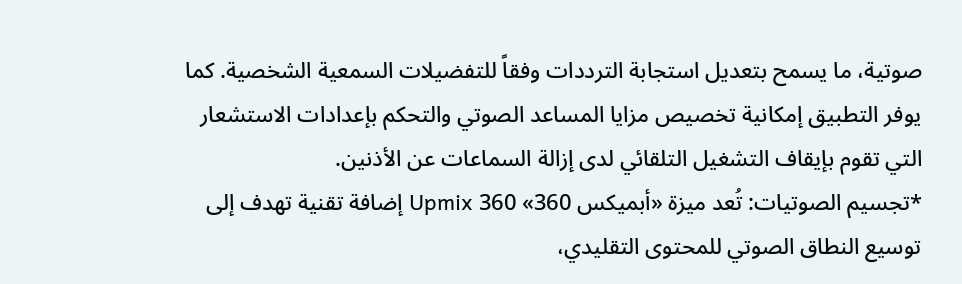صوتية، ما يسمح بتعديل استجابة الترددات وفقاً للتفضيلات السمعية الشخصية. كما يوفر التطبيق إمكانية تخصيص مزايا المساعد الصوتي والتحكم بإعدادات الاستشعار التي تقوم بإيقاف التشغيل التلقائي لدى إزالة السماعات عن الأذنين.
*تجسيم الصوتيات: تُعد ميزة «أبميكس 360» 360 Upmix إضافة تقنية تهدف إلى توسيع النطاق الصوتي للمحتوى التقليدي،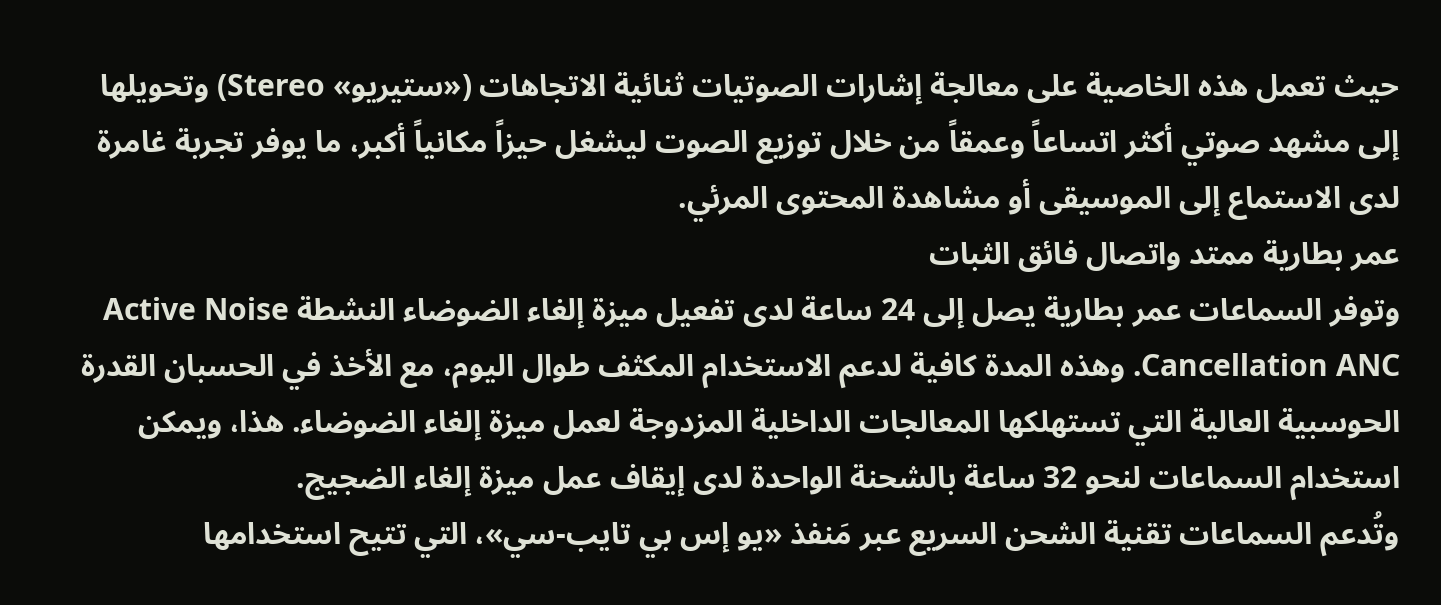حيث تعمل هذه الخاصية على معالجة إشارات الصوتيات ثنائية الاتجاهات («ستيريو» Stereo) وتحويلها إلى مشهد صوتي أكثر اتساعاً وعمقاً من خلال توزيع الصوت ليشغل حيزاً مكانياً أكبر، ما يوفر تجربة غامرة لدى الاستماع إلى الموسيقى أو مشاهدة المحتوى المرئي.
عمر بطارية ممتد واتصال فائق الثبات
وتوفر السماعات عمر بطارية يصل إلى 24 ساعة لدى تفعيل ميزة إلغاء الضوضاء النشطة Active Noise Cancellation ANC. وهذه المدة كافية لدعم الاستخدام المكثف طوال اليوم، مع الأخذ في الحسبان القدرة الحوسبية العالية التي تستهلكها المعالجات الداخلية المزدوجة لعمل ميزة إلغاء الضوضاء. هذا، ويمكن استخدام السماعات لنحو 32 ساعة بالشحنة الواحدة لدى إيقاف عمل ميزة إلغاء الضجيج.
وتُدعم السماعات تقنية الشحن السريع عبر مَنفذ «يو إس بي تايب-سي»، التي تتيح استخدامها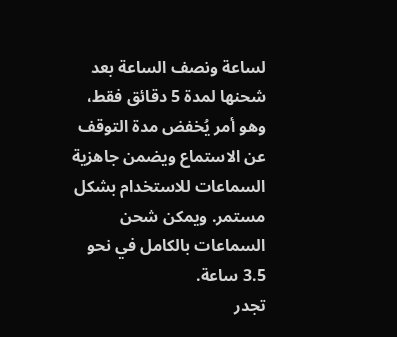لساعة ونصف الساعة بعد شحنها لمدة 5 دقائق فقط، وهو أمر يُخفض مدة التوقف عن الاستماع ويضمن جاهزية السماعات للاستخدام بشكل مستمر. ويمكن شحن السماعات بالكامل في نحو 3.5 ساعة.
تجدر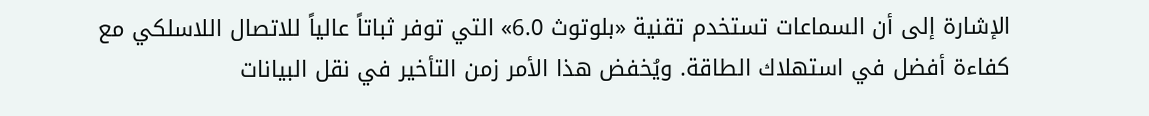الإشارة إلى أن السماعات تستخدم تقنية «بلوتوث 6.0» التي توفر ثباتاً عالياً للاتصال اللاسلكي مع كفاءة أفضل في استهلاك الطاقة. ويُخفض هذا الأمر زمن التأخير في نقل البيانات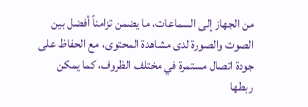من الجهاز إلى السماعات، ما يضمن تزامناً أفضل بين الصوت والصورة لدى مشاهدة المحتوى، مع الحفاظ على جودة اتصال مستمرة في مختلف الظروف، كما يمكن ربطها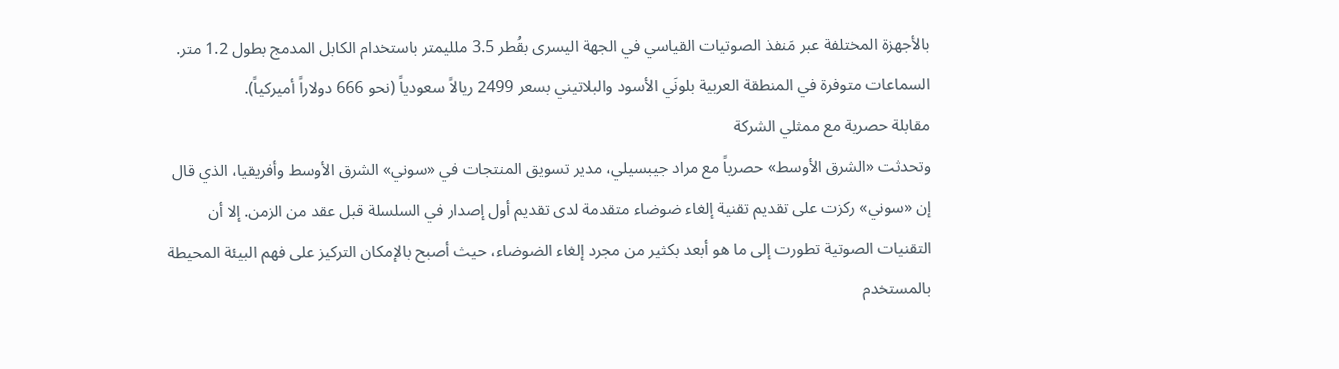بالأجهزة المختلفة عبر مَنفذ الصوتيات القياسي في الجهة اليسرى بقُطر 3.5 ملليمتر باستخدام الكابل المدمج بطول 1.2 متر.
السماعات متوفرة في المنطقة العربية بلونَي الأسود والبلاتيني بسعر 2499 ريالاً سعودياً (نحو 666 دولاراً أميركياً).
مقابلة حصرية مع ممثلي الشركة
وتحدثت «الشرق الأوسط» حصرياً مع مراد جيبسيلي، مدير تسويق المنتجات في «سوني» الشرق الأوسط وأفريقيا، الذي قال إن «سوني» ركزت على تقديم تقنية إلغاء ضوضاء متقدمة لدى تقديم أول إصدار في السلسلة قبل عقد من الزمن. إلا أن التقنيات الصوتية تطورت إلى ما هو أبعد بكثير من مجرد إلغاء الضوضاء، حيث أصبح بالإمكان التركيز على فهم البيئة المحيطة بالمستخدم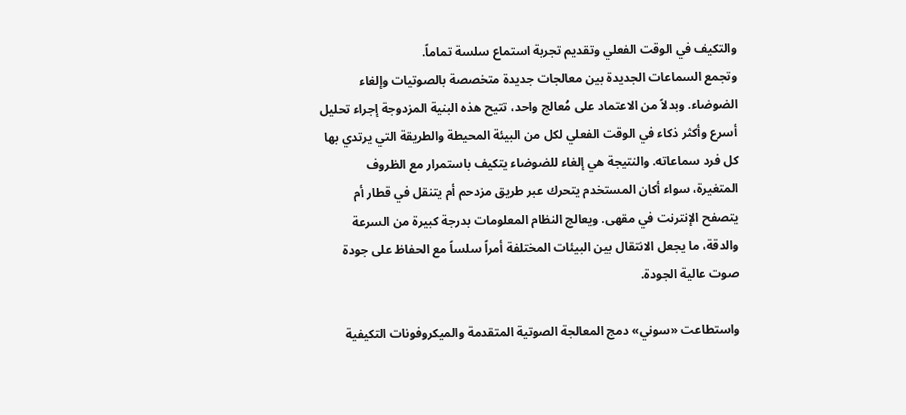والتكيف في الوقت الفعلي وتقديم تجربة استماع سلسة تماماً.
وتجمع السماعات الجديدة بين معالجات جديدة متخصصة بالصوتيات وإلغاء الضوضاء. وبدلاً من الاعتماد على مُعالج واحد، تتيح هذه البنية المزدوجة إجراء تحليل أسرع وأكثر ذكاء في الوقت الفعلي لكل من البيئة المحيطة والطريقة التي يرتدي بها كل فرد سماعاته. والنتيجة هي إلغاء للضوضاء يتكيف باستمرار مع الظروف المتغيرة، سواء أكان المستخدم يتحرك عبر طريق مزدحم أم يتنقل في قطار أم يتصفح الإنترنت في مقهى. ويعالج النظام المعلومات بدرجة كبيرة من السرعة والدقة، ما يجعل الانتقال بين البيئات المختلفة أمراً سلساً مع الحفاظ على جودة صوت عالية الجودة.

واستطاعت «سوني» دمج المعالجة الصوتية المتقدمة والميكروفونات التكيفية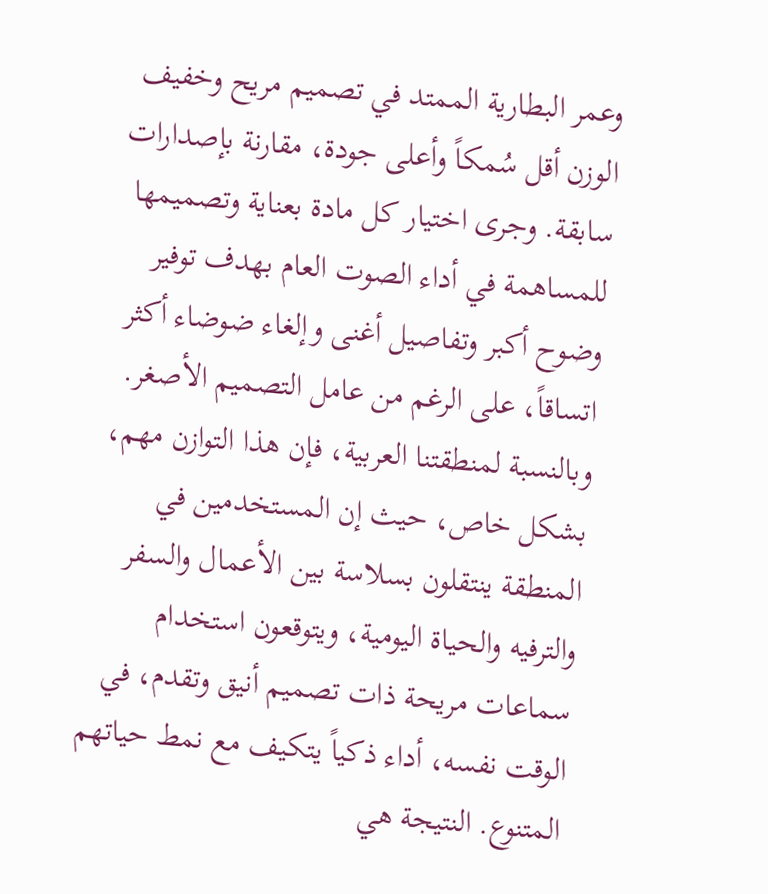وعمر البطارية الممتد في تصميم مريح وخفيف الوزن أقل سُمكاً وأعلى جودة، مقارنة بإصدارات سابقة. وجرى اختيار كل مادة بعناية وتصميمها للمساهمة في أداء الصوت العام بهدف توفير وضوح أكبر وتفاصيل أغنى وإلغاء ضوضاء أكثر اتساقاً، على الرغم من عامل التصميم الأصغر. وبالنسبة لمنطقتنا العربية، فإن هذا التوازن مهم، بشكل خاص، حيث إن المستخدمين في المنطقة ينتقلون بسلاسة بين الأعمال والسفر والترفيه والحياة اليومية، ويتوقعون استخدام سماعات مريحة ذات تصميم أنيق وتقدم، في الوقت نفسه، أداء ذكياً يتكيف مع نمط حياتهم المتنوع. النتيجة هي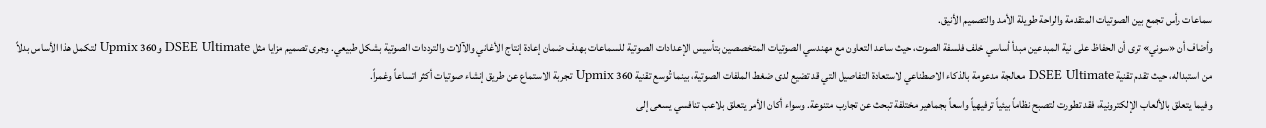سماعات رأس تجمع بين الصوتيات المتقدمة والراحة طويلة الأمد والتصميم الأنيق.
وأضاف أن «سوني» ترى أن الحفاظ على نية المبدعين مبدأ أساسي خلف فلسفة الصوت، حيث ساعد التعاون مع مهندسي الصوتيات المتخصصين بتأسيس الإعدادات الصوتية للسماعات بهدف ضمان إعادة إنتاج الأغاني والآلات والترددات الصوتية بشكل طبيعي. وجرى تصميم مزايا مثل DSEE Ultimate و360 Upmix لتكمل هذا الأساس بدلاً من استبداله، حيث تقدم تقنية DSEE Ultimate معالجة مدعومة بالذكاء الاصطناعي لاستعادة التفاصيل التي قد تضيع لدى ضغط الملفات الصوتية، بينما تُوسع تقنية 360 Upmix تجربة الاستماع عن طريق إنشاء صوتيات أكثر اتساعاً وغمراً.
وفيما يتعلق بالألعاب الإلكترونية، فقد تطورت لتصبح نظاماً بيئياً ترفيهياً واسعاً بجماهير مختلفة تبحث عن تجارب متنوعة. وسواء أكان الأمر يتعلق بلاعب تنافسي يسعى إلى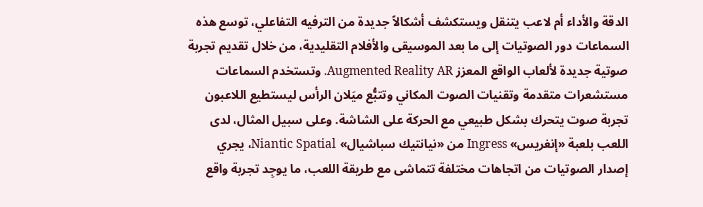الدقة والأداء أم لاعب يتنقل ويستكشف أشكالاً جديدة من الترفيه التفاعلي، توسع هذه السماعات دور الصوتيات إلى ما بعد الموسيقى والأفلام التقليدية، من خلال تقديم تجربة صوتية جديدة لألعاب الواقع المعزز Augmented Reality AR. وتستخدم السماعات مستشعرات متقدمة وتقنيات الصوت المكاني وتتبُّع ميَلان الرأس ليستطيع اللاعبون تجربة صوت يتحرك بشكل طبيعي مع الحركة على الشاشة. وعلى سبيل المثال، لدى اللعب بلعبة «إنغريس» Ingress من «نيانتيك سباشيال» Niantic Spatial، يجري إصدار الصوتيات من اتجاهات مختلفة تتماشى مع طريقة اللعب، ما يوجِد تجربة واقع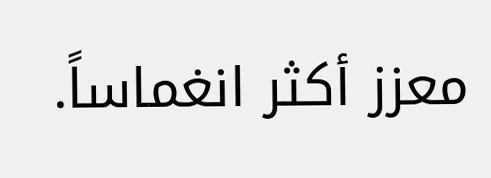معزز أكثر انغماساً.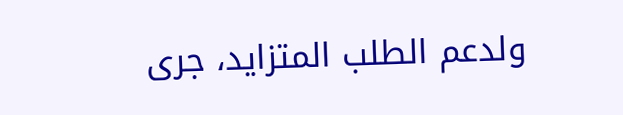ولدعم الطلب المتزايد، جرى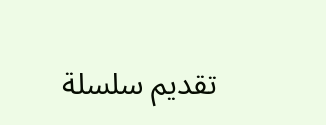تقديم سلسلة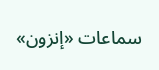سماعات «إنزون»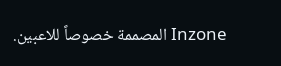Inzone المصممة خصوصاً للاعبين.